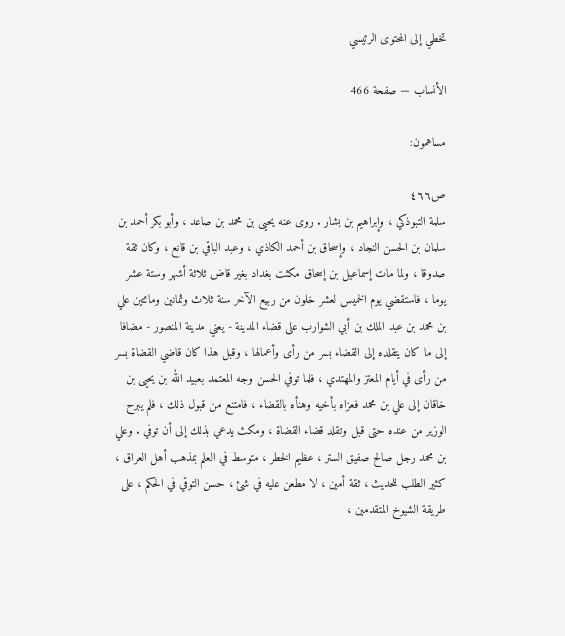تخطي إلى المحتوى الرئيسي

الأنساب — صفحة 466

مساهمون:

ص٤٦٦
سلمة التبوذكي ، وإبراهيم بن بشار . روى عنه يحيى بن محمد بن صاعد ، وأبو بكر أحمد بن سلمان بن الحسن النجاد ، وإسحاق بن أحمد الكاذي ، وعبد الباقي بن قانع ، وكان ثقة صدوقا ، ولما مات إسماعيل بن إسحاق مكثت بغداد بغير قاض ثلاثة أشهر وستة عشر يوما ، فاستقضي يوم الخميس لعشر خلون من ربيع الآخر سنة ثلاث وثمانين ومائتين علي بن محمد بن عبد الملك بن أبي الشوارب على قضاء المدينة - يعني مدينة المنصور - مضافا إلى ما كان يتقلده إلى القضاء بسر من رأى وأعمالها ، وقبل هذا كان قاضي القضاة بسر من رأى في أيام المعتز والمهتدي ، فلما توفي الحسن وجه المعتمد بعبيد الله بن يحيى بن خاقان إلى علي بن محمد فعزاه بأخيه وهنأه بالقضاء ، فامتنع من قبول ذلك ، فلم يبرح الوزير من عنده حتى قبل وتقلد قضاء القضاة ، ومكث يدعي بذلك إلى أن توفي . وعلي بن محمد رجل صالح صفيق الستر ، عظيم الخطر ، متوسط في العلم بمذهب أهل العراق ، كثير الطلب للحديث ، ثقة أمين ، لا مطعن عليه في شئ ، حسن التوقي في الحكم ، على طريقة الشيوخ المتقدمين ،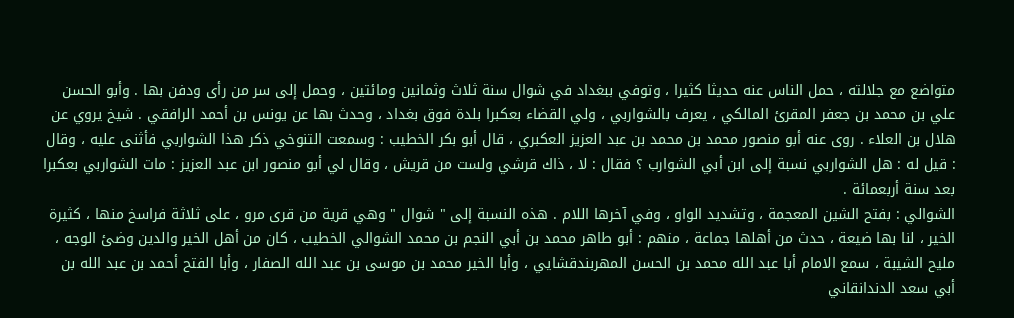متواضع مع جلالته ، حمل الناس عنه حديثا كثيرا ، وتوفي ببغداد في شوال سنة ثلاث وثمانين ومائتين ، وحمل إلى سر من رأى ودفن بها . وأبو الحسن علي بن محمد بن جعفر المقرئ المالكي ، يعرف بالشواربي ، ولي القضاء بعكبرا بلدة فوق بغداد ، وحدث بها عن يونس بن أحمد الرافقي . شيخ يروي عن هلال بن العلاء . روى عنه أبو منصور محمد بن محمد بن عبد العزيز العكبري ، قال أبو بكر الخطيب : وسمعت التنوخي ذكر هذا الشواربي فأثنى عليه ، وقال : قيل له : هل الشواربي نسبة إلى ابن أبي الشوارب ؟ فقال : لا ، ذاك قرشي ولست من قريش ، وقال لي أبو منصور ابن عبد العزيز : مات الشواربي بعكبرا بعد سنة أربعمائة .
الشوالي : بفتح الشين المعجمة ، وتشديد الواو ، وفي آخرها اللام . هذه النسبة إلى " شوال " وهي قرية من قرى مرو ، على ثلاثة فراسخ منها ، كثيرة الخير ، لنا بها ضيعة ، حدث من أهلها جماعة ، منهم : أبو طاهر محمد بن أبي النجم بن محمد الشوالي الخطيب ، كان من أهل الخير والدين وضئ الوجه ، مليح الشيبة ، سمع الامام أبا عبد الله محمد بن الحسن المهربندقشايي ، وأبا الخير محمد بن موسى بن عبد الله الصفار ، وأبا الفتح أحمد بن عبد الله بن أبي سعد الدندانقاني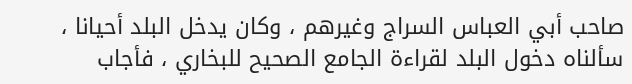صاحب أبي العباس السراج وغيرهم ، وكان يدخل البلد أحيانا ، سألناه دخول البلد لقراءة الجامع الصحيح للبخاري ، فأجاب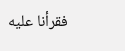فقرأنا عليه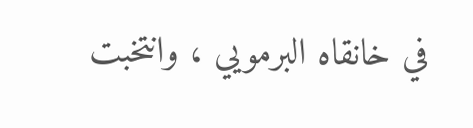في خانقاه البرمويي ، وانتخبت